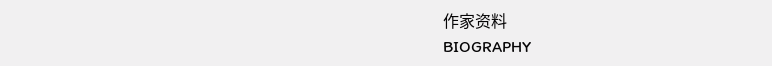作家资料
BIOGRAPHY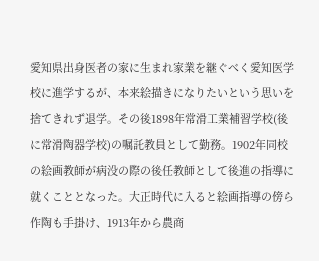愛知県出身医者の家に生まれ家業を継ぐべく愛知医学校に進学するが、本来絵描きになりたいという思いを捨てきれず退学。その後1898年常滑工業補習学校(後に常滑陶器学校)の嘱託教員として勤務。1902年同校の絵画教師が病没の際の後任教師として後進の指導に就くこととなった。大正時代に入ると絵画指導の傍ら作陶も手掛け、1913年から農商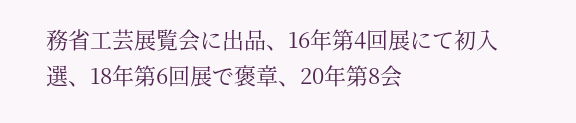務省工芸展覧会に出品、16年第4回展にて初入選、18年第6回展で褒章、20年第8会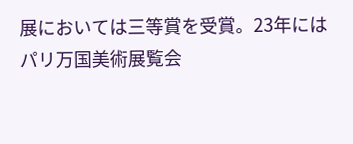展においては三等賞を受賞。23年にはパリ万国美術展覧会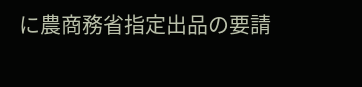に農商務省指定出品の要請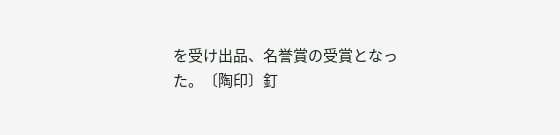を受け出品、名誉賞の受賞となった。〔陶印〕釘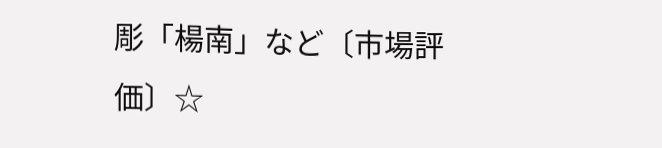彫「楊南」など〔市場評価〕☆